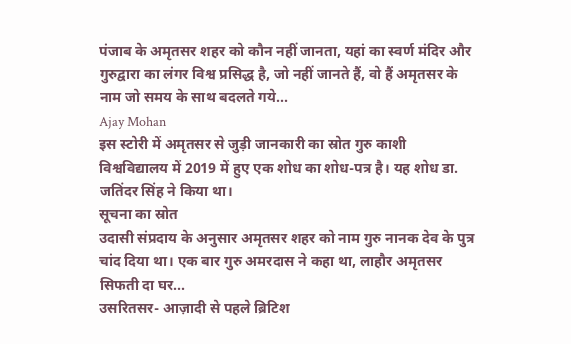पंजाब के अमृतसर शहर को कौन नहीं जानता, यहां का स्वर्ण मंदिर और गुरुद्वारा का लंगर विश्व प्रसिद्ध है, जो नहीं जानते हैं, वो हैं अमृतसर के नाम जो समय के साथ बदलते गये...
Ajay Mohan
इस स्टोरी में अमृतसर से जुड़ी जानकारी का स्रोत गुरु काशी विश्वविद्यालय में 2019 में हुए एक शोध का शोध-पत्र है। यह शोध डा. जतिंदर सिंह ने किया था।
सूचना का स्रोत
उदासी संप्रदाय के अनुसार अमृतसर शहर को नाम गुरु नानक देव के पुत्र चांद दिया था। एक बार गुरु अमरदास ने कहा था, लाहौर अमृतसर सिफती दा घर...
उसरितसर- आज़ादी से पहले ब्रिटिश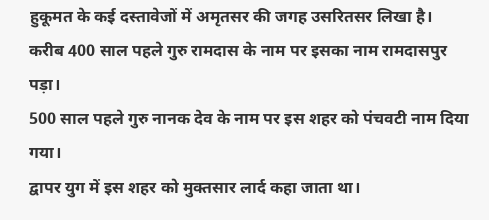हुकूमत के कई दस्तावेजों में अमृतसर की जगह उसरितसर लिखा है।
करीब 400 साल पहले गुरु रामदास के नाम पर इसका नाम रामदासपुर पड़ा।
500 साल पहले गुरु नानक देव के नाम पर इस शहर को पंचवटी नाम दिया गया।
द्वापर युग में इस शहर को मुक्तसार लार्द कहा जाता था।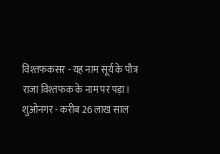विश्तफकसर - यह नाम सूर्य के पौत्र राजा विश्तफक के नाम पर पड़ा।
शुओनगर - करीब 26 लाख साल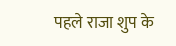पहले राजा शुप के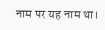नाम पर यह नाम था।